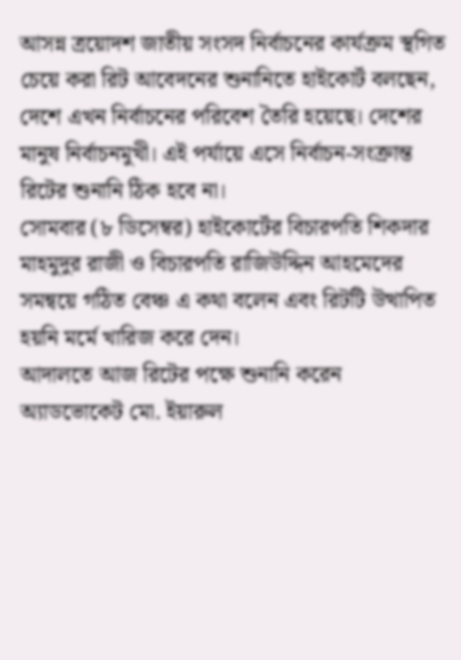আসন্ন ত্রয়োদশ জাতীয় সংসদ নির্বাচনের কার্যক্রম স্থগিত চেয়ে করা রিট আবেদনের শুনানিতে হাইকোর্ট বলছেন, দেশে এখন নির্বাচনের পরিবেশ তৈরি হয়েছে। দেশের মানুষ নির্বাচনমুখী। এই পর্যায়ে এসে নির্বাচন-সংক্রান্ত রিটের শুনানি ঠিক হবে না।
সোমবার (৮ ডিসেম্বর) হাইকোর্টের বিচারপতি শিকদার মাহমুদুর রাজী ও বিচারপতি রাজিউদ্দিন আহমেদের সমন্বয়ে গঠিত বেঞ্চ এ কথা বলেন এবং রিটটি উত্থাপিত হয়নি মর্মে খারিজ করে দেন।
আদালতে আজ রিটের পক্ষে শুনানি করেন অ্যাডভোকেট মো. ইয়ারুল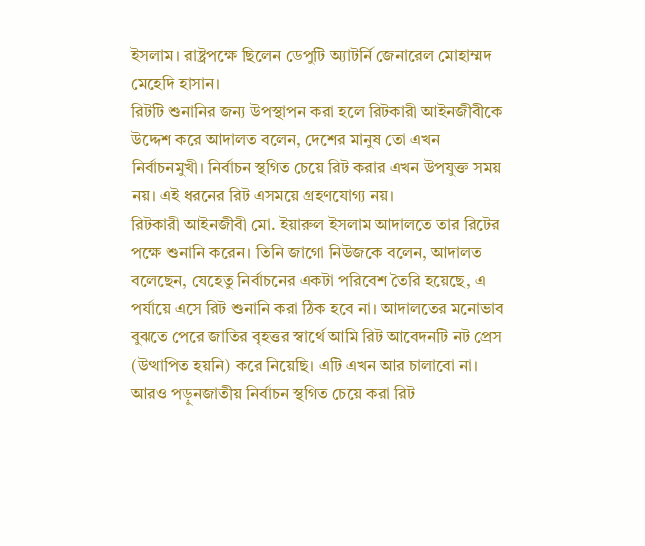ইসলাম। রাষ্ট্রপক্ষে ছিলেন ডেপুটি অ্যাটর্নি জেনারেল মোহাম্মদ মেহেদি হাসান।
রিটটি শুনানির জন্য উপস্থাপন করা হলে রিটকারী আইনজীবীকে উদ্দেশ করে আদালত বলেন, দেশের মানুষ তো এখন নির্বাচনমুখী। নির্বাচন স্থগিত চেয়ে রিট করার এখন উপযুক্ত সময় নয়। এই ধরনের রিট এসময়ে গ্রহণযোগ্য নয়।
রিটকারী আইনজীবী মো. ইয়ারুল ইসলাম আদালতে তার রিটের পক্ষে শুনানি করেন। তিনি জাগো নিউজকে বলেন, আদালত বলেছেন, যেহেতু নির্বাচনের একটা পরিবেশ তৈরি হয়েছে, এ পর্যায়ে এসে রিট শুনানি করা ঠিক হবে না। আদালতের মনোভাব বুঝতে পেরে জাতির বৃহত্তর স্বার্থে আমি রিট আবেদনটি নট প্রেস (উত্থাপিত হয়নি) করে নিয়েছি। এটি এখন আর চালাবো না।
আরও পড়ুনজাতীয় নির্বাচন স্থগিত চেয়ে করা রিট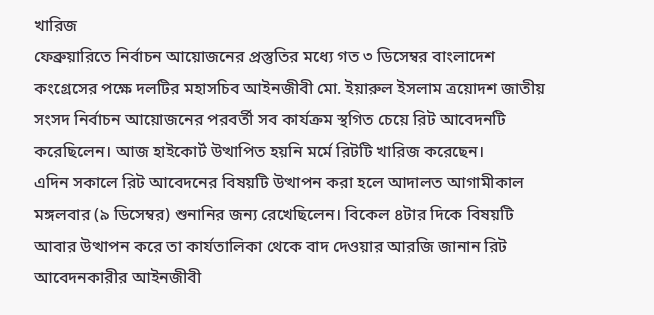খারিজ
ফেব্রুয়ারিতে নির্বাচন আয়োজনের প্রস্তুতির মধ্যে গত ৩ ডিসেম্বর বাংলাদেশ কংগ্রেসের পক্ষে দলটির মহাসচিব আইনজীবী মো. ইয়ারুল ইসলাম ত্রয়োদশ জাতীয় সংসদ নির্বাচন আয়োজনের পরবর্তী সব কার্যক্রম স্থগিত চেয়ে রিট আবেদনটি করেছিলেন। আজ হাইকোর্ট উত্থাপিত হয়নি মর্মে রিটটি খারিজ করেছেন।
এদিন সকালে রিট আবেদনের বিষয়টি উত্থাপন করা হলে আদালত আগামীকাল মঙ্গলবার (৯ ডিসেম্বর) শুনানির জন্য রেখেছিলেন। বিকেল ৪টার দিকে বিষয়টি আবার উত্থাপন করে তা কার্যতালিকা থেকে বাদ দেওয়ার আরজি জানান রিট আবেদনকারীর আইনজীবী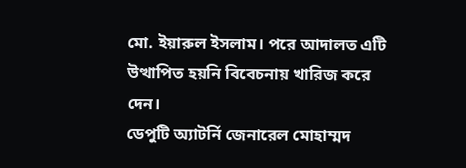মো. ইয়ারুল ইসলাম। পরে আদালত এটি উত্থাপিত হয়নি বিবেচনায় খারিজ করে দেন।
ডেপুটি অ্যাটর্নি জেনারেল মোহাম্মদ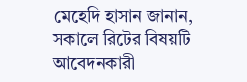মেহেদি হাসান জানান, সকালে রিটের বিষয়টি আবেদনকারী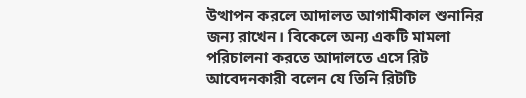উত্থাপন করলে আদালত আগামীকাল শুনানির জন্য রাখেন। বিকেলে অন্য একটি মামলা পরিচালনা করতে আদালতে এসে রিট আবেদনকারী বলেন যে তিনি রিটটি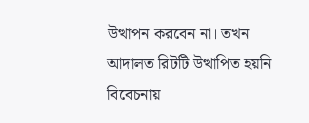উত্থাপন করবেন না। তখন আদালত রিটটি উত্থাপিত হয়নি বিবেচনায়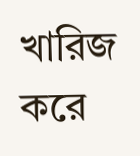খারিজ করে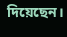দিয়েছেন।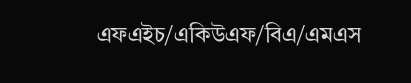এফএইচ/একিউএফ/বিএ/এমএস